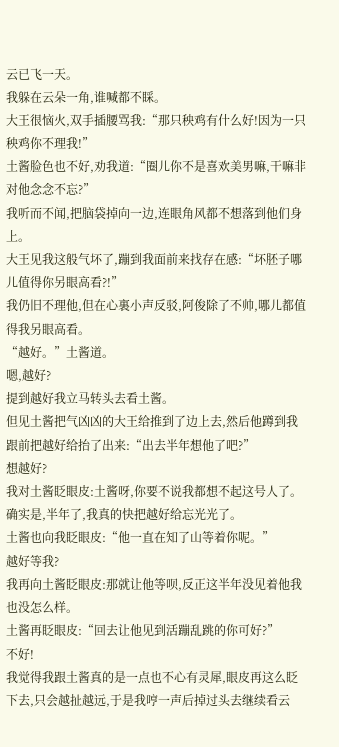云已飞一天。
我躲在云朵一角,谁喊都不睬。
大王很恼火,双手插腰骂我:“那只秧鸡有什么好!因为一只秧鸡你不理我!”
土酱脸色也不好,劝我道:“圈儿你不是喜欢美男嘛,干嘛非对他念念不忘?”
我听而不闻,把脑袋掉向一边,连眼角风都不想落到他们身上。
大王见我这般气坏了,蹦到我面前来找存在感:“坏胚子哪儿值得你另眼高看?!”
我仍旧不理他,但在心裏小声反驳,阿俊除了不帅,哪儿都值得我另眼高看。
“越好。”土酱道。
嗯,越好?
提到越好我立马转头去看土酱。
但见土酱把气凶凶的大王给推到了边上去,然后他蹲到我跟前把越好给抬了出来:“出去半年想他了吧?”
想越好?
我对土酱眨眼皮:土酱呀,你要不说我都想不起这号人了。
确实是,半年了,我真的快把越好给忘光光了。
土酱也向我眨眼皮:“他一直在知了山等着你呢。”
越好等我?
我再向土酱眨眼皮:那就让他等呗,反正这半年没见着他我也没怎么样。
土酱再眨眼皮:“回去让他见到活蹦乱跳的你可好?”
不好!
我觉得我跟土酱真的是一点也不心有灵犀,眼皮再这么眨下去,只会越扯越远,于是我哼一声后掉过头去继续看云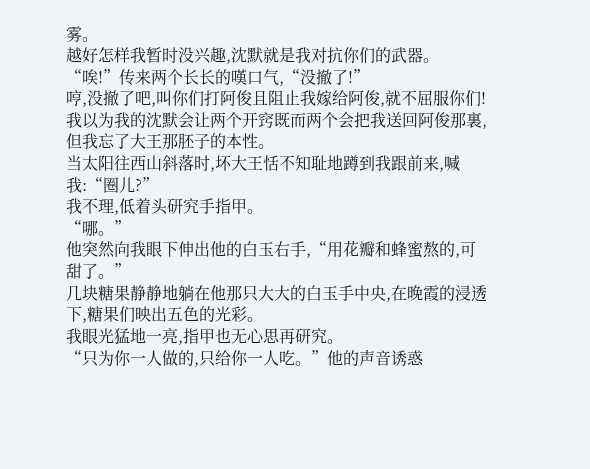雾。
越好怎样我暂时没兴趣,沈默就是我对抗你们的武器。
“唉!”传来两个长长的嘆口气,“没撤了!”
哼,没撤了吧,叫你们打阿俊且阻止我嫁给阿俊,就不屈服你们!
我以为我的沈默会让两个开窍既而两个会把我送回阿俊那裏,但我忘了大王那胚子的本性。
当太阳往西山斜落时,坏大王恬不知耻地蹲到我跟前来,喊我:“圈儿?”
我不理,低着头研究手指甲。
“哪。”
他突然向我眼下伸出他的白玉右手,“用花瓣和蜂蜜熬的,可甜了。”
几块糖果静静地躺在他那只大大的白玉手中央,在晚霞的浸透下,糖果们映出五色的光彩。
我眼光猛地一亮,指甲也无心思再研究。
“只为你一人做的,只给你一人吃。”他的声音诱惑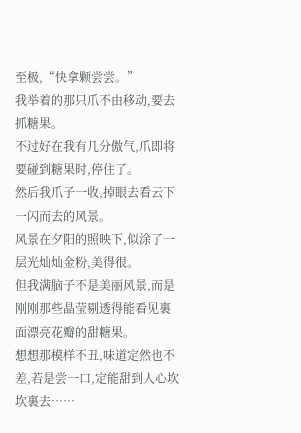至极,“快拿颗尝尝。”
我举着的那只爪不由移动,要去抓糖果。
不过好在我有几分傲气,爪即将要碰到糖果时,停住了。
然后我爪子一收,掉眼去看云下一闪而去的风景。
风景在夕阳的照映下,似涂了一层光灿灿金粉,美得很。
但我满脑子不是美丽风景,而是刚刚那些晶莹剔透得能看见裏面漂亮花瓣的甜糖果。
想想那模样不丑,味道定然也不差,若是尝一口,定能甜到人心坎坎裏去……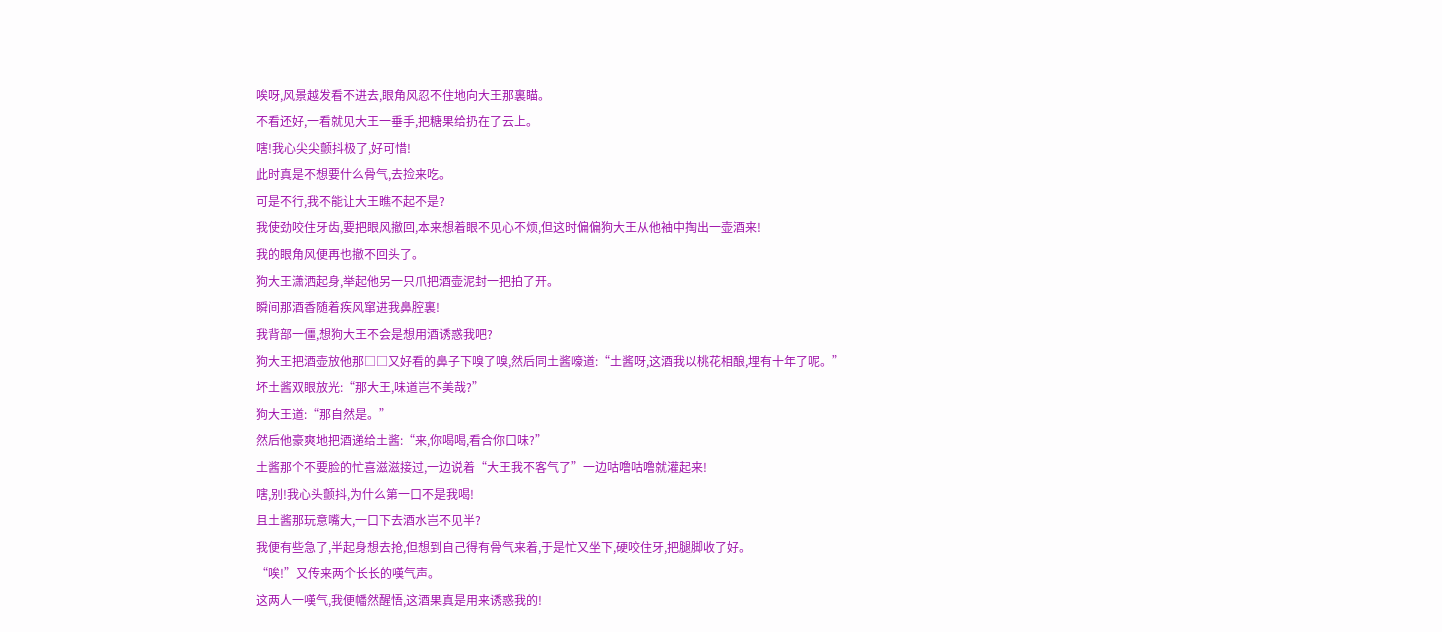唉呀,风景越发看不进去,眼角风忍不住地向大王那裏瞄。
不看还好,一看就见大王一垂手,把糖果给扔在了云上。
嗐!我心尖尖颤抖极了,好可惜!
此时真是不想要什么骨气,去捡来吃。
可是不行,我不能让大王瞧不起不是?
我使劲咬住牙齿,要把眼风撤回,本来想着眼不见心不烦,但这时偏偏狗大王从他袖中掏出一壶酒来!
我的眼角风便再也撤不回头了。
狗大王潇洒起身,举起他另一只爪把酒壶泥封一把拍了开。
瞬间那酒香随着疾风窜进我鼻腔裏!
我背部一僵,想狗大王不会是想用酒诱惑我吧?
狗大王把酒壶放他那□□又好看的鼻子下嗅了嗅,然后同土酱嚎道:“土酱呀,这酒我以桃花相酿,埋有十年了呢。”
坏土酱双眼放光:“那大王,味道岂不美哉?”
狗大王道:“那自然是。”
然后他豪爽地把酒递给土酱:“来,你喝喝,看合你口味?”
土酱那个不要脸的忙喜滋滋接过,一边说着“大王我不客气了”一边咕噜咕噜就灌起来!
嗐,别!我心头颤抖,为什么第一口不是我喝!
且土酱那玩意嘴大,一口下去酒水岂不见半?
我便有些急了,半起身想去抢,但想到自己得有骨气来着,于是忙又坐下,硬咬住牙,把腿脚收了好。
“唉!”又传来两个长长的嘆气声。
这两人一嘆气,我便幡然醒悟,这酒果真是用来诱惑我的!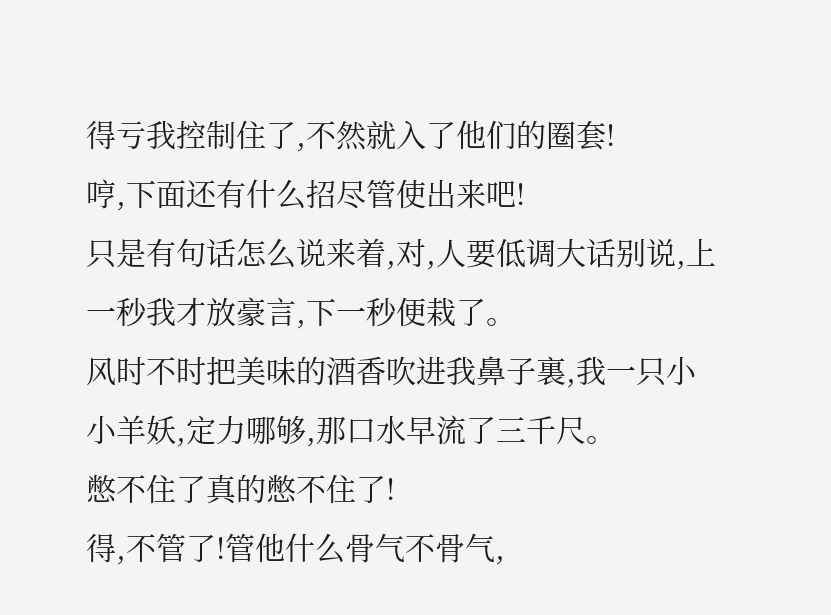得亏我控制住了,不然就入了他们的圈套!
哼,下面还有什么招尽管使出来吧!
只是有句话怎么说来着,对,人要低调大话别说,上一秒我才放豪言,下一秒便栽了。
风时不时把美味的酒香吹进我鼻子裏,我一只小小羊妖,定力哪够,那口水早流了三千尺。
憋不住了真的憋不住了!
得,不管了!管他什么骨气不骨气,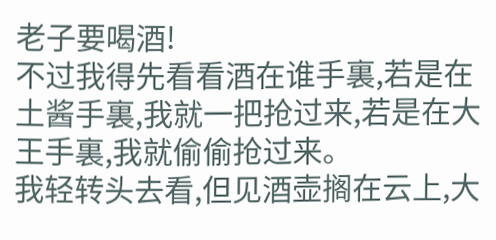老子要喝酒!
不过我得先看看酒在谁手裏,若是在土酱手裏,我就一把抢过来,若是在大王手裏,我就偷偷抢过来。
我轻转头去看,但见酒壶搁在云上,大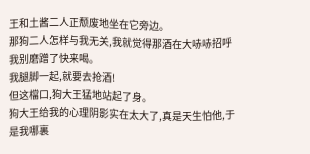王和土酱二人正颓废地坐在它旁边。
那狗二人怎样与我无关,我就觉得那酒在大哧哧招呼我别磨蹭了快来喝。
我腿脚一起,就要去抢酒!
但这檔口,狗大王猛地站起了身。
狗大王给我的心理阴影实在太大了,真是天生怕他,于是我哪裏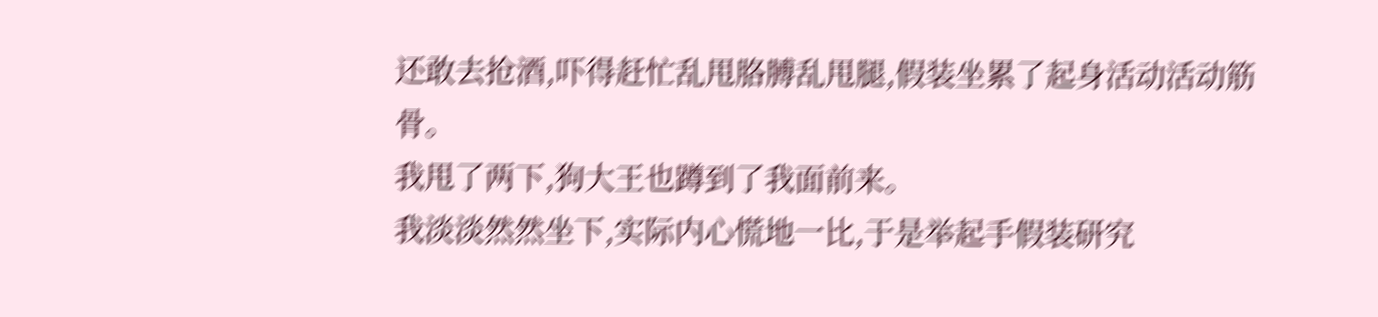还敢去抢酒,吓得赶忙乱甩胳膊乱甩腿,假装坐累了起身活动活动筋骨。
我甩了两下,狗大王也蹲到了我面前来。
我淡淡然然坐下,实际内心慌地一比,于是举起手假装研究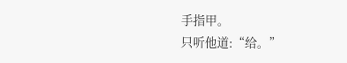手指甲。
只听他道:“给。”